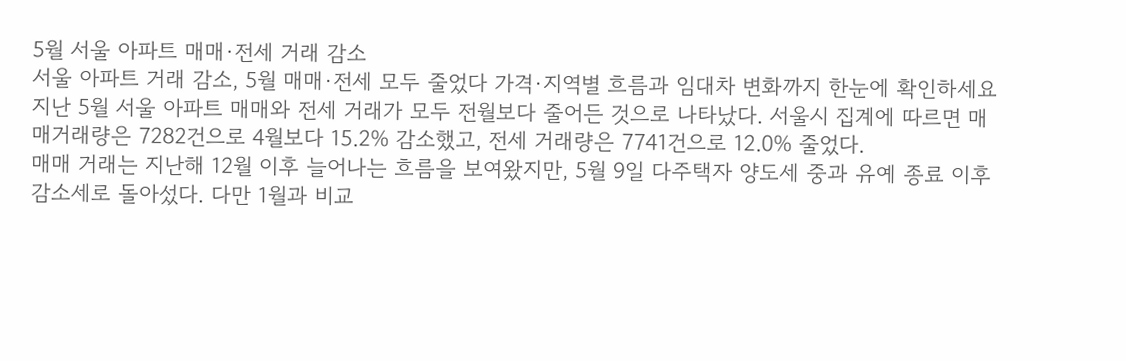5월 서울 아파트 매매·전세 거래 감소
서울 아파트 거래 감소, 5월 매매·전세 모두 줄었다 가격·지역별 흐름과 임대차 변화까지 한눈에 확인하세요
지난 5월 서울 아파트 매매와 전세 거래가 모두 전월보다 줄어든 것으로 나타났다. 서울시 집계에 따르면 매매거래량은 7282건으로 4월보다 15.2% 감소했고, 전세 거래량은 7741건으로 12.0% 줄었다.
매매 거래는 지난해 12월 이후 늘어나는 흐름을 보여왔지만, 5월 9일 다주택자 양도세 중과 유예 종료 이후 감소세로 돌아섰다. 다만 1월과 비교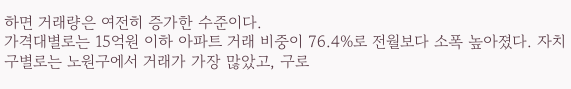하면 거래량은 여전히 증가한 수준이다.
가격대별로는 15억원 이하 아파트 거래 비중이 76.4%로 전월보다 소폭 높아졌다. 자치구별로는 노원구에서 거래가 가장 많았고, 구로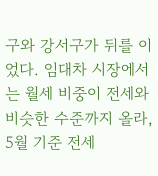구와 강서구가 뒤를 이었다. 임대차 시장에서는 월세 비중이 전세와 비슷한 수준까지 올라, 5월 기준 전세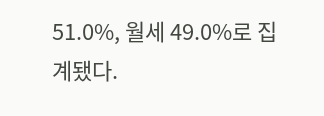51.0%, 월세 49.0%로 집계됐다.